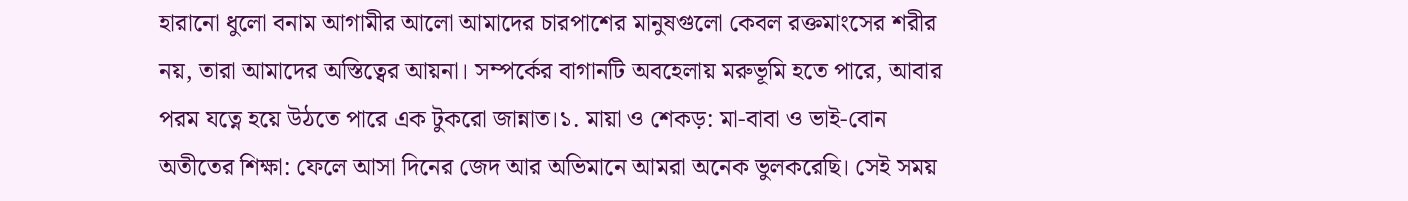হারানো ধুলো বনাম আগামীর আলো আমাদের চারপাশের মানুষগুলো কেবল রক্তমাংসের শরীর নয়, তারা আমাদের অস্তিত্বের আয়না। সম্পর্কের বাগানটি অবহেলায় মরুভূমি হতে পারে, আবার পরম যত্নে হয়ে উঠতে পারে এক টুকরো জান্নাত।১. মায়া ও শেকড়: মা-বাবা ও ভাই-বোন অতীতের শিক্ষা: ফেলে আসা দিনের জেদ আর অভিমানে আমরা অনেক ভুলকরেছি। সেই সময়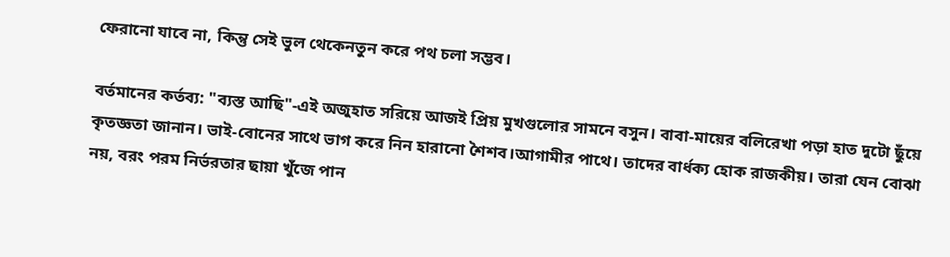ফেরানো যাবে না, কিন্তু সেই ভুল থেকেনতুন করে পথ চলা সম্ভব।

বর্তমানের কর্তব্য: "ব্যস্ত আছি"-এই অজুহাত সরিয়ে আজই প্রিয় মুখগুলোর সামনে বসুন। বাবা-মায়ের বলিরেখা পড়া হাত দুটো ছুঁয়ে কৃতজ্ঞতা জানান। ভাই-বোনের সাথে ভাগ করে নিন হারানো শৈশব।আগামীর পাথে। তাদের বার্ধক্য হোক রাজকীয়। তারা যেন বোঝা নয়, বরং পরম নির্ভরতার ছায়া খুঁজে পান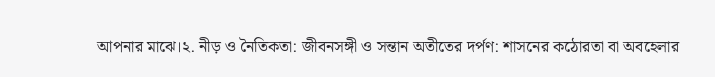আপনার মাঝে।২. নীড় ও নৈতিকতা: জীবনসঙ্গী ও সন্তান অতীতের দর্পণ: শাসনের কঠোরতা বা অবহেলার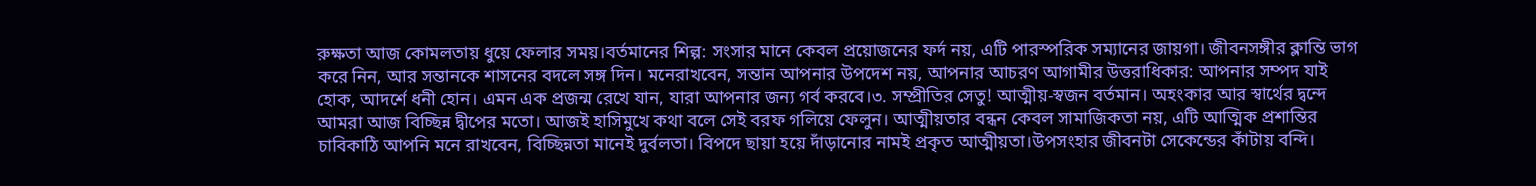রুক্ষতা আজ কোমলতায় ধুয়ে ফেলার সময়।বর্তমানের শিল্প: সংসার মানে কেবল প্রয়োজনের ফর্দ নয়, এটি পারস্পরিক সম্যানের জায়গা। জীবনসঙ্গীর ক্লান্তি ভাগ করে নিন, আর সন্তানকে শাসনের বদলে সঙ্গ দিন। মনেরাখবেন, সন্তান আপনার উপদেশ নয়, আপনার আচরণ আগামীর উত্তরাধিকার: আপনার সম্পদ যাই হোক, আদর্শে ধনী হোন। এমন এক প্রজন্ম রেখে যান, যারা আপনার জন্য গর্ব করবে।৩. সম্প্রীতির সেতু! আত্মীয়-স্বজন বর্তমান। অহংকার আর স্বার্থের দ্বন্দে আমরা আজ বিচ্ছিন্ন দ্বীপের মতো। আজই হাসিমুখে কথা বলে সেই বরফ গলিয়ে ফেলুন। আত্মীয়তার বন্ধন কেবল সামাজিকতা নয়, এটি আত্মিক প্রশান্তির চাবিকাঠি আপনি মনে রাখবেন, বিচ্ছিন্নতা মানেই দুর্বলতা। বিপদে ছায়া হয়ে দাঁড়ানোর নামই প্রকৃত আত্মীয়তা।উপসংহার জীবনটা সেকেন্ডের কাঁটায় বন্দি।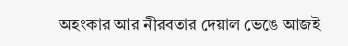অহংকার আর নীরবতার দেয়াল ভেঙে আজই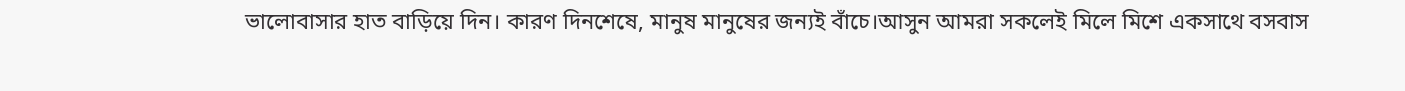ভালোবাসার হাত বাড়িয়ে দিন। কারণ দিনশেষে, মানুষ মানুষের জন্যই বাঁচে।আসুন আমরা সকলেই মিলে মিশে একসাথে বসবাস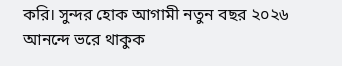করি। সুন্দর হোক আগামী নতুন বছর ২০২৬ আনন্দে ভরে থাকুক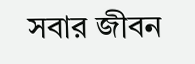সবার জীবন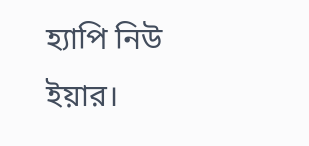হ্যাপি নিউ ইয়ার।